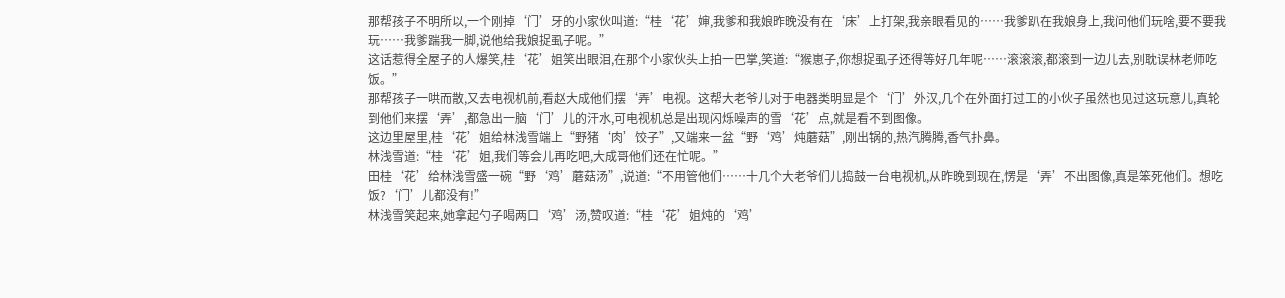那帮孩子不明所以,一个刚掉‘门’牙的小家伙叫道:“桂‘花’婶,我爹和我娘昨晚没有在‘床’上打架,我亲眼看见的……我爹趴在我娘身上,我问他们玩啥,要不要我玩……我爹踹我一脚,说他给我娘捉虱子呢。”
这话惹得全屋子的人爆笑,桂‘花’姐笑出眼泪,在那个小家伙头上拍一巴掌,笑道:“猴崽子,你想捉虱子还得等好几年呢……滚滚滚,都滚到一边儿去,别耽误林老师吃饭。”
那帮孩子一哄而散,又去电视机前,看赵大成他们摆‘弄’电视。这帮大老爷儿对于电器类明显是个‘门’外汉,几个在外面打过工的小伙子虽然也见过这玩意儿,真轮到他们来摆‘弄’,都急出一脑‘门’儿的汗水,可电视机总是出现闪烁噪声的雪‘花’点,就是看不到图像。
这边里屋里,桂‘花’姐给林浅雪端上“野猪‘肉’饺子”,又端来一盆“野‘鸡’炖蘑菇”,刚出锅的,热汽腾腾,香气扑鼻。
林浅雪道:“桂‘花’姐,我们等会儿再吃吧,大成哥他们还在忙呢。”
田桂‘花’给林浅雪盛一碗“野‘鸡’蘑菇汤”,说道:“不用管他们……十几个大老爷们儿捣鼓一台电视机,从昨晚到现在,愣是‘弄’不出图像,真是笨死他们。想吃饭?‘门’儿都没有!”
林浅雪笑起来,她拿起勺子喝两口‘鸡’汤,赞叹道:“桂‘花’姐炖的‘鸡’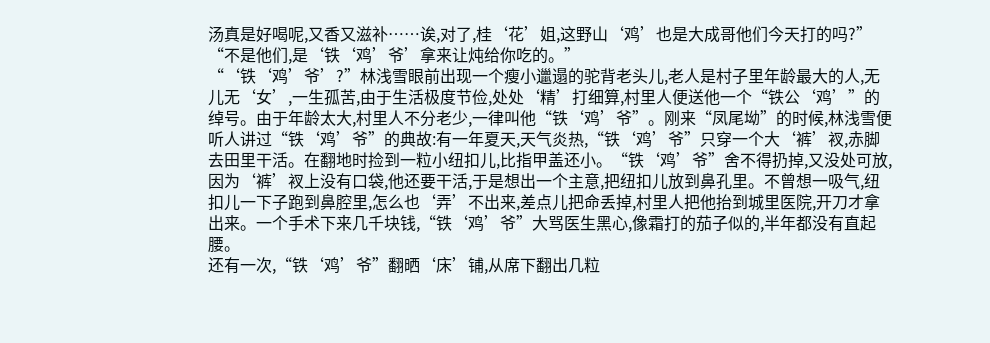汤真是好喝呢,又香又滋补……诶,对了,桂‘花’姐,这野山‘鸡’也是大成哥他们今天打的吗?”
“不是他们,是‘铁‘鸡’爷’拿来让炖给你吃的。”
“‘铁‘鸡’爷’?”林浅雪眼前出现一个瘦小邋遢的驼背老头儿,老人是村子里年龄最大的人,无儿无‘女’,一生孤苦,由于生活极度节俭,处处‘精’打细算,村里人便送他一个“铁公‘鸡’”的绰号。由于年龄太大,村里人不分老少,一律叫他“铁‘鸡’爷”。刚来“凤尾坳”的时候,林浅雪便听人讲过“铁‘鸡’爷”的典故:有一年夏天,天气炎热,“铁‘鸡’爷”只穿一个大‘裤’衩,赤脚去田里干活。在翻地时捡到一粒小纽扣儿,比指甲盖还小。“铁‘鸡’爷”舍不得扔掉,又没处可放,因为‘裤’衩上没有口袋,他还要干活,于是想出一个主意,把纽扣儿放到鼻孔里。不曾想一吸气,纽扣儿一下子跑到鼻腔里,怎么也‘弄’不出来,差点儿把命丢掉,村里人把他抬到城里医院,开刀才拿出来。一个手术下来几千块钱,“铁‘鸡’爷”大骂医生黑心,像霜打的茄子似的,半年都没有直起腰。
还有一次,“铁‘鸡’爷”翻晒‘床’铺,从席下翻出几粒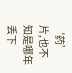‘药’片,也不知是哪年丢下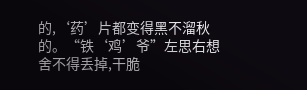的,‘药’片都变得黑不溜秋的。“铁‘鸡’爷”左思右想舍不得丢掉,干脆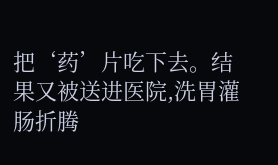把‘药’片吃下去。结果又被送进医院,洗胃灌肠折腾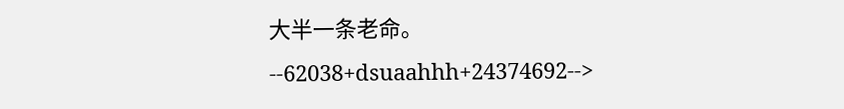大半一条老命。--62038+dsuaahhh+24374692-->